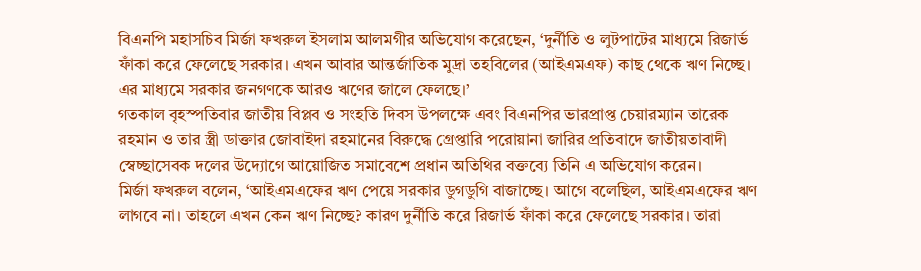বিএনপি মহাসচিব মির্জা ফখরুল ইসলাম আলমগীর অভিযোগ করেছেন, ‘দুর্নীতি ও লুটপাটের মাধ্যমে রিজার্ভ ফাঁকা করে ফেলেছে সরকার। এখন আবার আন্তর্জাতিক মুদ্রা তহবিলের (আইএমএফ) কাছ থেকে ঋণ নিচ্ছে। এর মাধ্যমে সরকার জনগণকে আরও ঋণের জালে ফেলছে।’
গতকাল বৃহস্পতিবার জাতীয় বিপ্লব ও সংহতি দিবস উপলক্ষে এবং বিএনপির ভারপ্রাপ্ত চেয়ারম্যান তারেক রহমান ও তার স্ত্রী ডাক্তার জোবাইদা রহমানের বিরুদ্ধে গ্রেপ্তারি পরোয়ানা জারির প্রতিবাদে জাতীয়তাবাদী স্বেচ্ছাসেবক দলের উদ্যোগে আয়োজিত সমাবেশে প্রধান অতিথির বক্তব্যে তিনি এ অভিযোগ করেন।
মির্জা ফখরুল বলেন, ‘আইএমএফের ঋণ পেয়ে সরকার ডুগডুগি বাজাচ্ছে। আগে বলেছিল, আইএমএফের ঋণ লাগবে না। তাহলে এখন কেন ঋণ নিচ্ছে? কারণ দুর্নীতি করে রিজার্ভ ফাঁকা করে ফেলেছে সরকার। তারা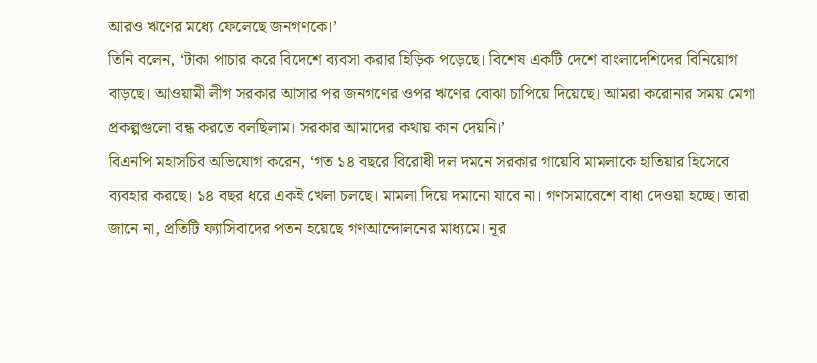আরও ঋণের মধ্যে ফেলেছে জনগণকে।’
তিনি বলেন, ‘টাকা পাচার করে বিদেশে ব্যবসা করার হিড়িক পড়েছে। বিশেষ একটি দেশে বাংলাদেশিদের বিনিয়োগ বাড়ছে। আওয়ামী লীগ সরকার আসার পর জনগণের ওপর ঋণের বোঝা চাপিয়ে দিয়েছে। আমরা করোনার সময় মেগা প্রকল্পগুলো বন্ধ করতে বলছিলাম। সরকার আমাদের কথায় কান দেয়নি।’
বিএনপি মহাসচিব অভিযোগ করেন, ‘গত ১৪ বছরে বিরোধী দল দমনে সরকার গায়েবি মামলাকে হাতিয়ার হিসেবে ব্যবহার করছে। ১৪ বছর ধরে একই খেলা চলছে। মামলা দিয়ে দমানো যাবে না। গণসমাবেশে বাধা দেওয়া হচ্ছে। তারা জানে না, প্রতিটি ফ্যাসিবাদের পতন হয়েছে গণআন্দোলনের মাধ্যমে। নূর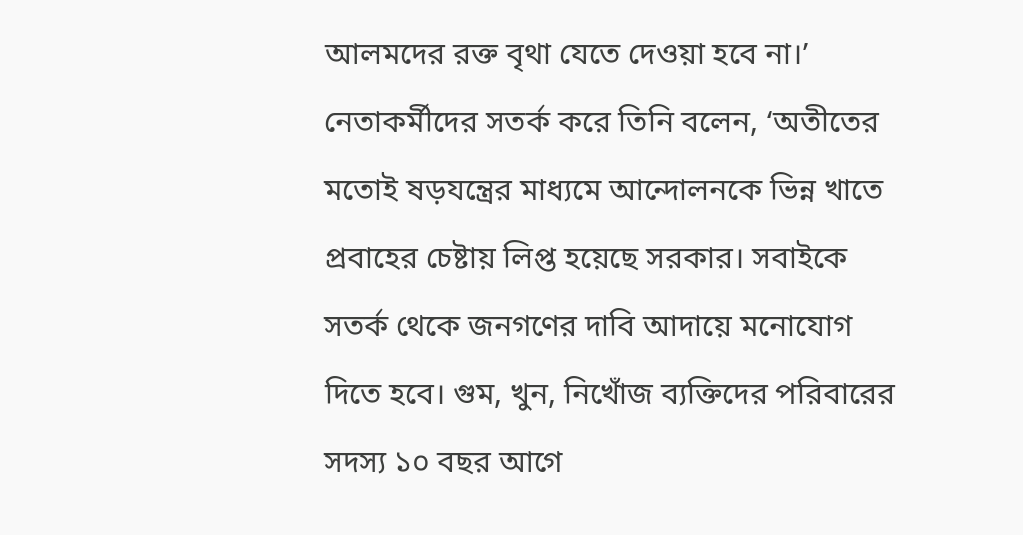আলমদের রক্ত বৃথা যেতে দেওয়া হবে না।’
নেতাকর্মীদের সতর্ক করে তিনি বলেন, ‘অতীতের মতোই ষড়যন্ত্রের মাধ্যমে আন্দোলনকে ভিন্ন খাতে প্রবাহের চেষ্টায় লিপ্ত হয়েছে সরকার। সবাইকে সতর্ক থেকে জনগণের দাবি আদায়ে মনোযোগ দিতে হবে। গুম, খুন, নিখোঁজ ব্যক্তিদের পরিবারের সদস্য ১০ বছর আগে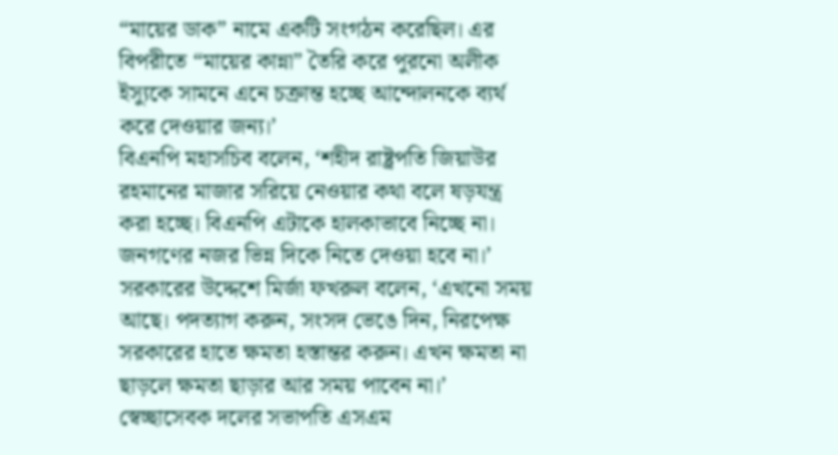“মায়ের ডাক” নামে একটি সংগঠন করেছিল। এর বিপরীতে “মায়ের কান্না” তৈরি করে পুরনো অলীক ইস্যুকে সামনে এনে চক্রান্ত হচ্ছে আন্দোলনকে ব্যর্থ করে দেওয়ার জন্য।’
বিএনপি মহাসচিব বলেন, ‘শহীদ রাষ্ট্রপতি জিয়াউর রহমানের মাজার সরিয়ে নেওয়ার কথা বলে ষড়যন্ত্র করা হচ্ছে। বিএনপি এটাকে হালকাভাবে নিচ্ছে না। জনগণের নজর ভিন্ন দিকে নিতে দেওয়া হবে না।’
সরকারের উদ্দেশে মির্জা ফখরুল বলেন, ‘এখনো সময় আছে। পদত্যাগ করুন, সংসদ ভেঙে দিন, নিরপেক্ষ সরকারের হাতে ক্ষমতা হস্তান্তর করুন। এখন ক্ষমতা না ছাড়লে ক্ষমতা ছাড়ার আর সময় পাবেন না।’
স্বেচ্ছাসেবক দলের সভাপতি এসএম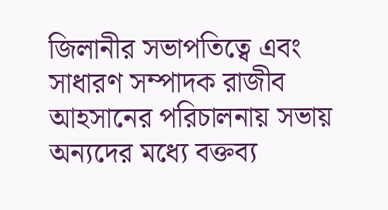জিলানীর সভাপতিত্বে এবং সাধারণ সম্পাদক রাজীব আহসানের পরিচালনায় সভায় অন্যদের মধ্যে বক্তব্য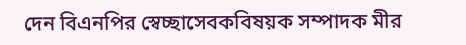দেন বিএনপির স্বেচ্ছাসেবকবিষয়ক সম্পাদক মীর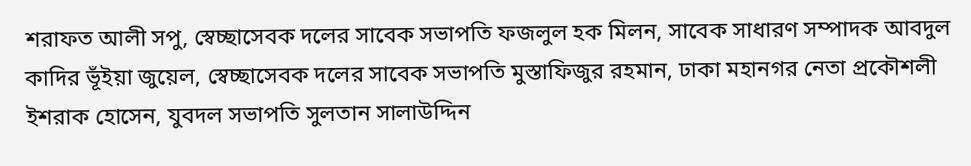শরাফত আলী সপু, স্বেচ্ছাসেবক দলের সাবেক সভাপতি ফজলুল হক মিলন, সাবেক সাধারণ সম্পাদক আবদুল কাদির ভূঁইয়া জুয়েল, স্বেচ্ছাসেবক দলের সাবেক সভাপতি মুস্তাফিজুর রহমান, ঢাকা মহানগর নেতা প্রকৌশলী ইশরাক হোসেন, যুবদল সভাপতি সুলতান সালাউদ্দিন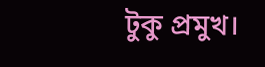টুকু প্রমুখ।